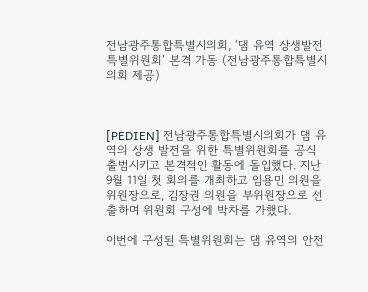전남광주통합특별시의회, ‘댐 유역 상생발전 특별위원회’ 본격 가동 (전남광주통합특별시의회 제공)



[PEDIEN] 전남광주통합특별시의회가 댐 유역의 상생 발전을 위한 특별위원회를 공식 출범시키고 본격적인 활동에 돌입했다. 지난 9월 11일 첫 회의를 개최하고 임용민 의원을 위원장으로, 김장권 의원을 부위원장으로 선출하며 위원회 구성에 박차를 가했다.

이번에 구성된 특별위원회는 댐 유역의 안전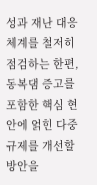성과 재난 대응 체계를 철저히 점검하는 한편, 동복댐 증고를 포함한 핵심 현안에 얽힌 다중 규제를 개선할 방안을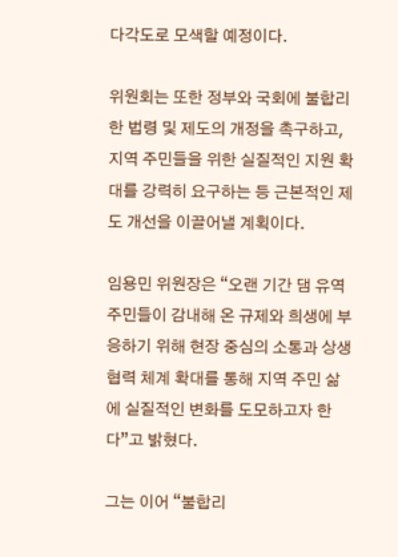다각도로 모색할 예정이다.

위원회는 또한 정부와 국회에 불합리한 법령 및 제도의 개정을 촉구하고, 지역 주민들을 위한 실질적인 지원 확대를 강력히 요구하는 등 근본적인 제도 개선을 이끌어낼 계획이다.

임용민 위원장은 “오랜 기간 댐 유역 주민들이 감내해 온 규제와 희생에 부응하기 위해 현장 중심의 소통과 상생 협력 체계 확대를 통해 지역 주민 삶에 실질적인 변화를 도모하고자 한다”고 밝혔다.

그는 이어 “불합리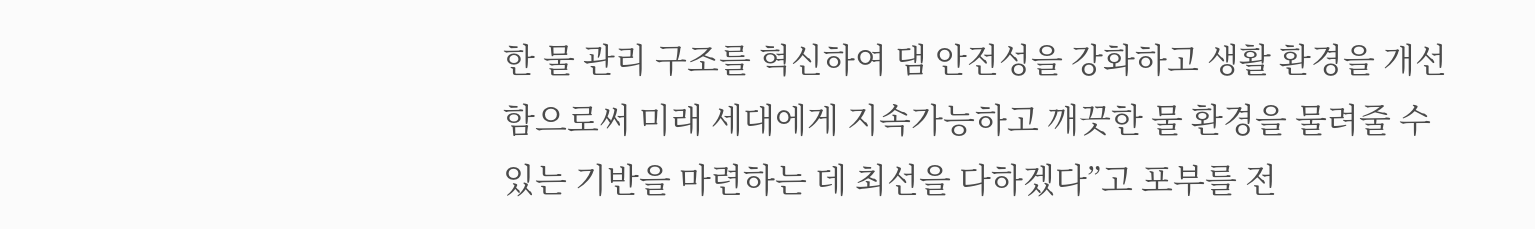한 물 관리 구조를 혁신하여 댐 안전성을 강화하고 생활 환경을 개선함으로써 미래 세대에게 지속가능하고 깨끗한 물 환경을 물려줄 수 있는 기반을 마련하는 데 최선을 다하겠다”고 포부를 전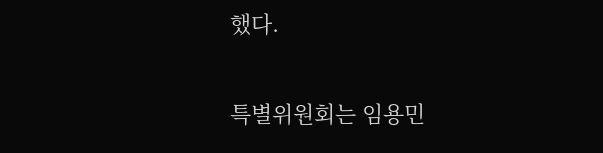했다.

특별위원회는 임용민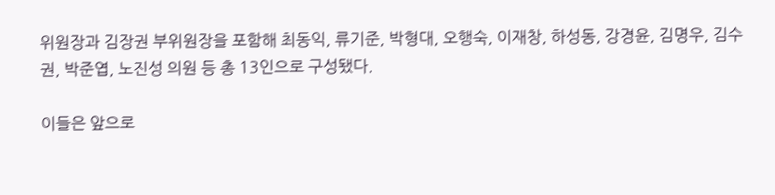위원장과 김장권 부위원장을 포함해 최동익, 류기준, 박형대, 오행숙, 이재창, 하성동, 강경윤, 김명우, 김수권, 박준엽, 노진성 의원 등 총 13인으로 구성됐다.

이들은 앞으로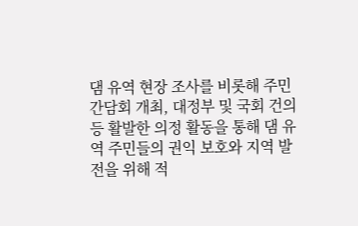댐 유역 현장 조사를 비롯해 주민 간담회 개최, 대정부 및 국회 건의 등 활발한 의정 활동을 통해 댐 유역 주민들의 권익 보호와 지역 발전을 위해 적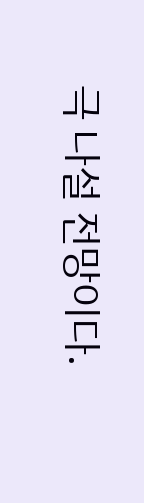극 나설 전망이다.